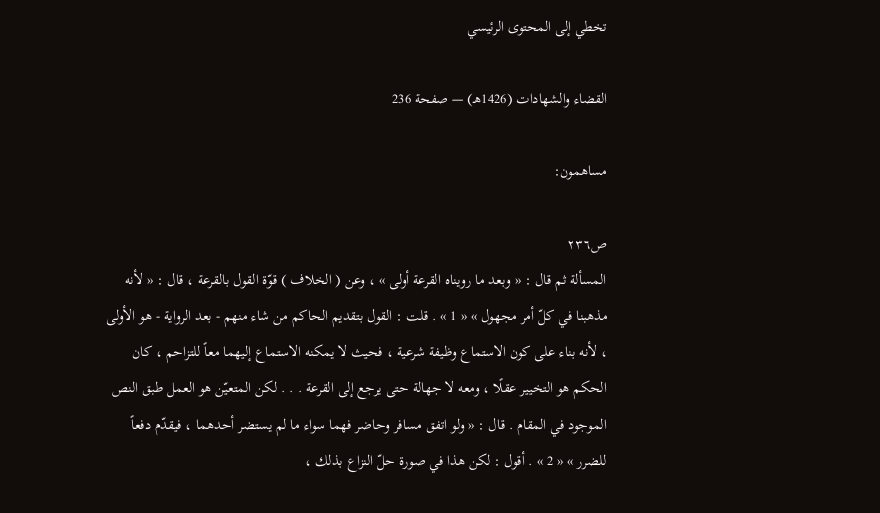تخطي إلى المحتوى الرئيسي

القضاء والشهادات (1426هـ) — صفحة 236

مساهمون:

ص٢٣٦
المسألة ثم قال : « وبعد ما رويناه القرعة أولى » ، وعن ( الخلاف ) قوّة القول بالقرعة ، قال : « لأنه مذهبنا في كلّ أمر مجهول » « 1 » . قلت : القول بتقديم الحاكم من شاء منهم - بعد الرواية - هو الأولى ، لأنه بناء على كون الاستماع وظيفة شرعية ، فحيث لا يمكنه الاستماع إليهما معاً للتزاحم ، كان الحكم هو التخيير عقلًا ، ومعه لا جهالة حتى يرجع إلى القرعة . . . لكن المتعيّن هو العمل طبق النص الموجود في المقام . قال : « ولو اتفق مسافر وحاضر فهما سواء ما لم يستضر أحدهما ، فيقدّم دفعاً للضرر » « 2 » . أقول : لكن هذا في صورة حلّ النزاع بذلك ،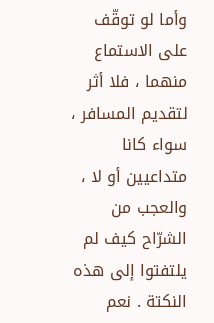وأما لو توقّف على الاستماع منهما ، فلا أثر لتقديم المسافر ، سواء كانا متداعيين أو لا ، والعجب من الشرّاح كيف لم يلتفتوا إلى هذه النكتة . نعم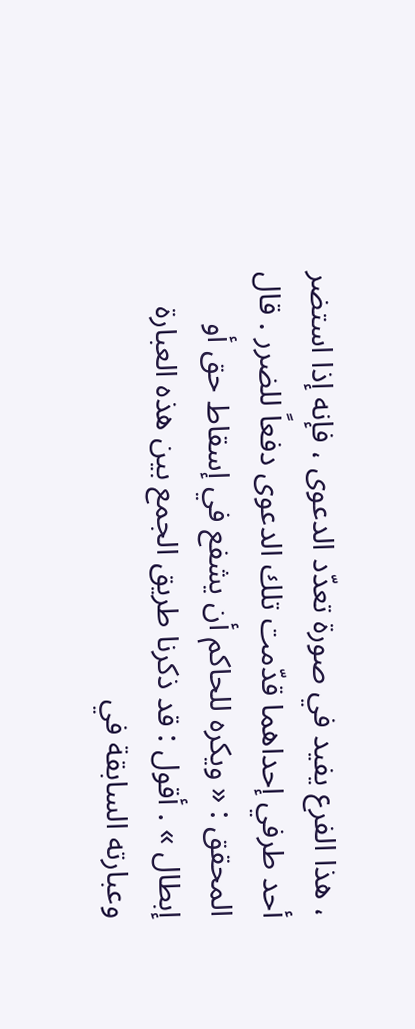، هذا الفرع يفيد في صورة تعدّد الدعوى ، فإنه إذا استضر أحد طرفي إحداهما قدّمت تلك الدعوى دفعاً للضرر . قال المحقق : « ويكره للحاكم أن يشفع في إسقاط حق أو إبطال » . أقول : قد ذكرنا طريق الجمع بين هذه العبارة وعبارته السابقة في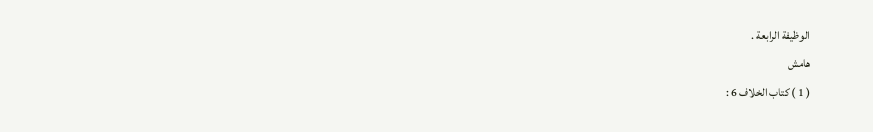الوظيفة الرابعة .
هامش
( 1 ) كتاب الخلاف 6 :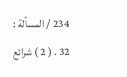234 / المسألة : 32 . ( 2 ) شرائع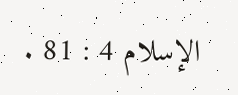الإسلام 4 : 81 .